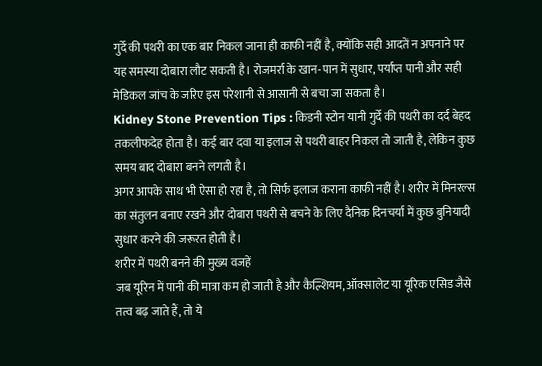गुर्दे की पथरी का एक बार निकल जाना ही काफी नहीं है, क्योंकि सही आदतें न अपनाने पर यह समस्या दोबारा लौट सकती है। रोजमर्रा के खान-पान में सुधार, पर्याप्त पानी और सही मेडिकल जांच के जरिए इस परेशानी से आसानी से बचा जा सकता है।
Kidney Stone Prevention Tips : किडनी स्टोन यानी गुर्दे की पथरी का दर्द बेहद तकलीफदेह होता है। कई बार दवा या इलाज से पथरी बाहर निकल तो जाती है, लेकिन कुछ समय बाद दोबारा बनने लगती है।
अगर आपके साथ भी ऐसा हो रहा है, तो सिर्फ इलाज कराना काफी नहीं है। शरीर में मिनरल्स का संतुलन बनाए रखने और दोबारा पथरी से बचने के लिए दैनिक दिनचर्या में कुछ बुनियादी सुधार करने की जरूरत होती है।
शरीर में पथरी बनने की मुख्य वजहें
जब यूरिन में पानी की मात्रा कम हो जाती है और कैल्शियम, ऑक्सालेट या यूरिक एसिड जैसे तत्व बढ़ जाते हैं, तो ये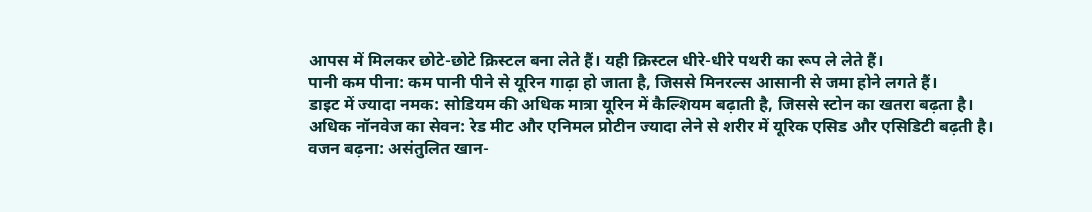आपस में मिलकर छोटे-छोटे क्रिस्टल बना लेते हैं। यही क्रिस्टल धीरे-धीरे पथरी का रूप ले लेते हैं।
पानी कम पीना: कम पानी पीने से यूरिन गाढ़ा हो जाता है, जिससे मिनरल्स आसानी से जमा होने लगते हैं।
डाइट में ज्यादा नमक: सोडियम की अधिक मात्रा यूरिन में कैल्शियम बढ़ाती है, जिससे स्टोन का खतरा बढ़ता है।
अधिक नॉनवेज का सेवन: रेड मीट और एनिमल प्रोटीन ज्यादा लेने से शरीर में यूरिक एसिड और एसिडिटी बढ़ती है।
वजन बढ़ना: असंतुलित खान-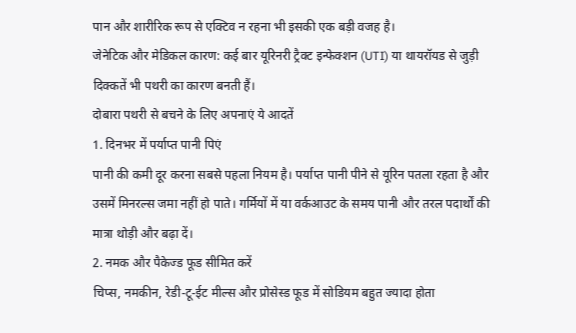पान और शारीरिक रूप से एक्टिव न रहना भी इसकी एक बड़ी वजह है।
जेनेटिक और मेडिकल कारण: कई बार यूरिनरी ट्रैक्ट इन्फेक्शन (UTI) या थायरॉयड से जुड़ी दिक्कतें भी पथरी का कारण बनती हैं।
दोबारा पथरी से बचने के लिए अपनाएं ये आदतें
1. दिनभर में पर्याप्त पानी पिएं
पानी की कमी दूर करना सबसे पहला नियम है। पर्याप्त पानी पीने से यूरिन पतला रहता है और उसमें मिनरल्स जमा नहीं हो पाते। गर्मियों में या वर्कआउट के समय पानी और तरल पदार्थों की मात्रा थोड़ी और बढ़ा दें।
2. नमक और पैकेज्ड फूड सीमित करें
चिप्स, नमकीन, रेडी-टू-ईट मील्स और प्रोसेस्ड फूड में सोडियम बहुत ज्यादा होता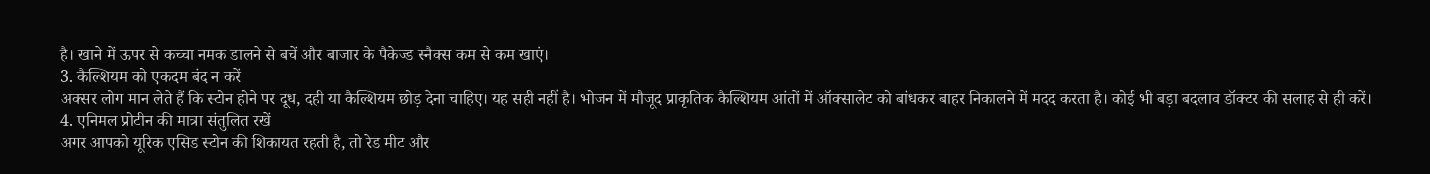है। खाने में ऊपर से कच्चा नमक डालने से बचें और बाजार के पैकेज्ड स्नैक्स कम से कम खाएं।
3. कैल्शियम को एकदम बंद न करें
अक्सर लोग मान लेते हैं कि स्टोन होने पर दूध, दही या कैल्शियम छोड़ देना चाहिए। यह सही नहीं है। भोजन में मौजूद प्राकृतिक कैल्शियम आंतों में ऑक्सालेट को बांधकर बाहर निकालने में मदद करता है। कोई भी बड़ा बदलाव डॉक्टर की सलाह से ही करें।
4. एनिमल प्रोटीन की मात्रा संतुलित रखें
अगर आपको यूरिक एसिड स्टोन की शिकायत रहती है, तो रेड मीट और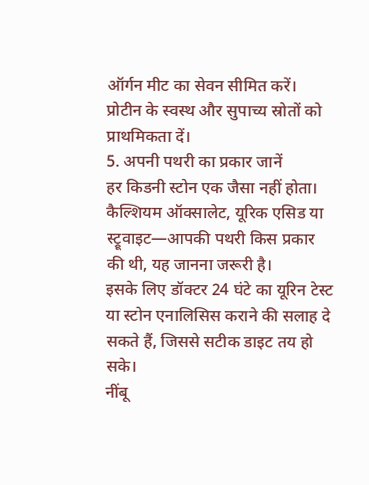ऑर्गन मीट का सेवन सीमित करें। प्रोटीन के स्वस्थ और सुपाच्य स्रोतों को प्राथमिकता दें।
5. अपनी पथरी का प्रकार जानें
हर किडनी स्टोन एक जैसा नहीं होता। कैल्शियम ऑक्सालेट, यूरिक एसिड या स्ट्रूवाइट—आपकी पथरी किस प्रकार की थी, यह जानना जरूरी है।
इसके लिए डॉक्टर 24 घंटे का यूरिन टेस्ट या स्टोन एनालिसिस कराने की सलाह दे सकते हैं, जिससे सटीक डाइट तय हो सके।
नींबू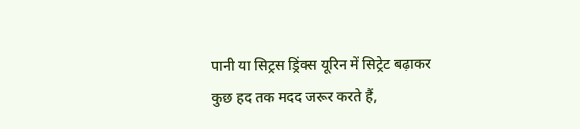पानी या सिट्रस ड्रिंक्स यूरिन में सिट्रेट बढ़ाकर कुछ हद तक मदद जरूर करते हैं,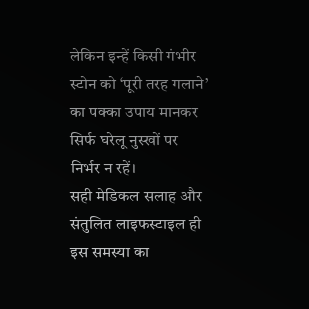लेकिन इन्हें किसी गंभीर स्टोन को ‘पूरी तरह गलाने’ का पक्का उपाय मानकर सिर्फ घरेलू नुस्खों पर निर्भर न रहें।
सही मेडिकल सलाह और संतुलित लाइफस्टाइल ही इस समस्या का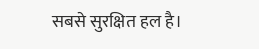सबसे सुरक्षित हल है।